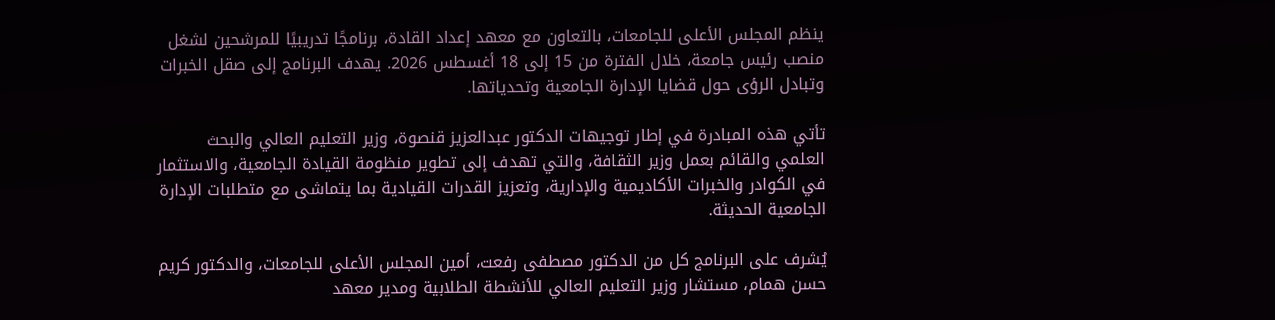ينظم المجلس الأعلى للجامعات، بالتعاون مع معهد إعداد القادة، برنامجًا تدريبيًا للمرشحين لشغل منصب رئيس جامعة، خلال الفترة من 15 إلى 18 أغسطس 2026. يهدف البرنامج إلى صقل الخبرات وتبادل الرؤى حول قضايا الإدارة الجامعية وتحدياتها.

تأتي هذه المبادرة في إطار توجيهات الدكتور عبدالعزيز قنصوة، وزير التعليم العالي والبحث العلمي والقائم بعمل وزير الثقافة، والتي تهدف إلى تطوير منظومة القيادة الجامعية، والاستثمار في الكوادر والخبرات الأكاديمية والإدارية، وتعزيز القدرات القيادية بما يتماشى مع متطلبات الإدارة الجامعية الحديثة.

يُشرف على البرنامج كل من الدكتور مصطفى رفعت، أمين المجلس الأعلى للجامعات، والدكتور كريم حسن همام، مستشار وزير التعليم العالي للأنشطة الطلابية ومدير معهد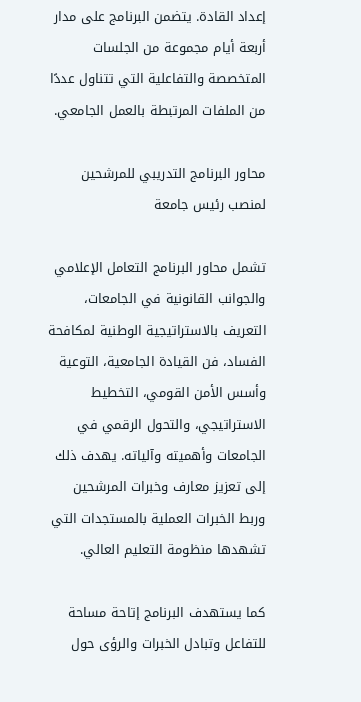إعداد القادة. يتضمن البرنامج على مدار أربعة أيام مجموعة من الجلسات المتخصصة والتفاعلية التي تتناول عددًا من الملفات المرتبطة بالعمل الجامعي.

محاور البرنامج التدريبي للمرشحين لمنصب رئيس جامعة

تشمل محاور البرنامج التعامل الإعلامي والجوانب القانونية في الجامعات، التعريف بالاستراتيجية الوطنية لمكافحة الفساد، فن القيادة الجامعية، التوعية وأسس الأمن القومي، التخطيط الاستراتيجي، والتحول الرقمي في الجامعات وأهميته وآلياته. يهدف ذلك إلى تعزيز معارف وخبرات المرشحين وربط الخبرات العملية بالمستجدات التي تشهدها منظومة التعليم العالي.

كما يستهدف البرنامج إتاحة مساحة للتفاعل وتبادل الخبرات والرؤى حول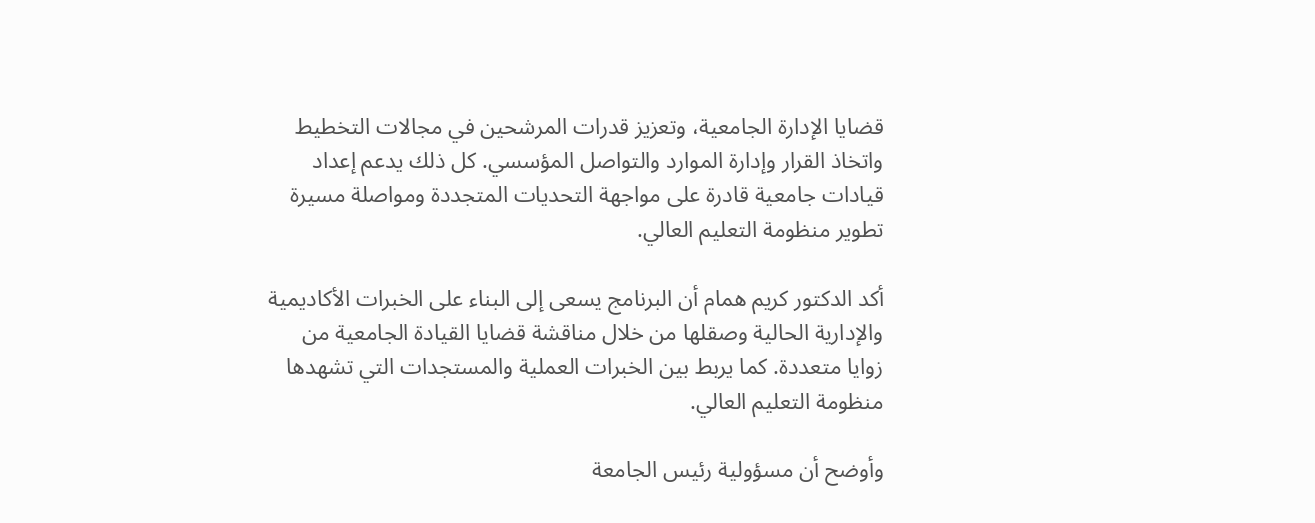قضايا الإدارة الجامعية، وتعزيز قدرات المرشحين في مجالات التخطيط واتخاذ القرار وإدارة الموارد والتواصل المؤسسي. كل ذلك يدعم إعداد قيادات جامعية قادرة على مواجهة التحديات المتجددة ومواصلة مسيرة تطوير منظومة التعليم العالي.

أكد الدكتور كريم همام أن البرنامج يسعى إلى البناء على الخبرات الأكاديمية والإدارية الحالية وصقلها من خلال مناقشة قضايا القيادة الجامعية من زوايا متعددة. كما يربط بين الخبرات العملية والمستجدات التي تشهدها منظومة التعليم العالي.

وأوضح أن مسؤولية رئيس الجامعة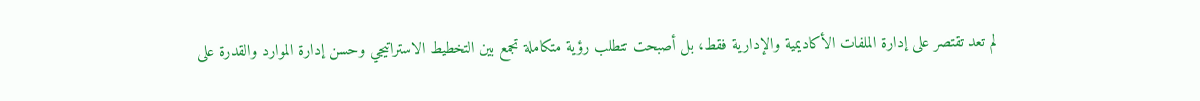لم تعد تقتصر على إدارة الملفات الأكاديمية والإدارية فقط، بل أصبحت تتطلب رؤية متكاملة تجمع بين التخطيط الاستراتيجي وحسن إدارة الموارد والقدرة على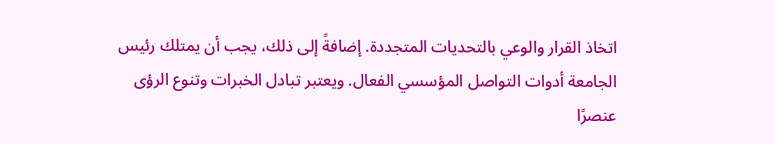اتخاذ القرار والوعي بالتحديات المتجددة. إضافةً إلى ذلك، يجب أن يمتلك رئيس الجامعة أدوات التواصل المؤسسي الفعال. ويعتبر تبادل الخبرات وتنوع الرؤى عنصرًا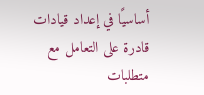أساسيًا في إعداد قيادات قادرة على التعامل مع متطلبات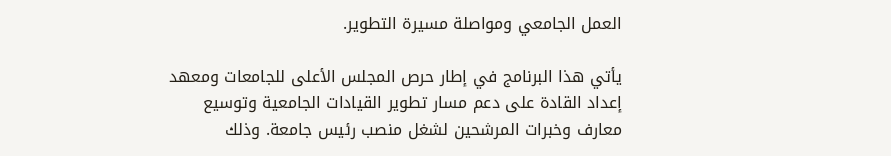العمل الجامعي ومواصلة مسيرة التطوير.

يأتي هذا البرنامج في إطار حرص المجلس الأعلى للجامعات ومعهد إعداد القادة على دعم مسار تطوير القيادات الجامعية وتوسيع معارف وخبرات المرشحين لشغل منصب رئيس جامعة. وذلك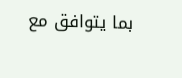بما يتوافق مع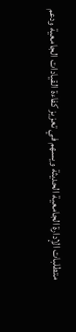متطلبات الإدارة الجامعية الحديثة ويسهم في تعزيز كفاءة القيادات الجامعية ودعم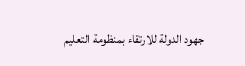جهود الدولة للارتقاء بمنظومة التعليم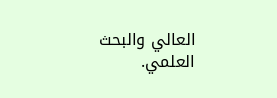العالي والبحث العلمي.